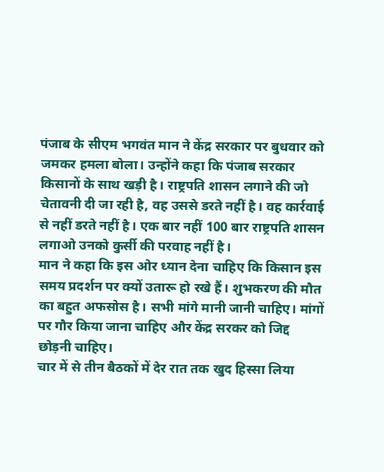पंजाब के सीएम भगवंत मान ने केंद्र सरकार पर बुधवार को जमकर हमला बोला। उन्होंने कहा कि पंजाब सरकार किसानों के साथ खड़ी है। राष्ट्रपति शासन लगाने की जो चेतावनी दी जा रही है, वह उससे डरते नहीं है। वह कार्रवाई से नहीं डरते नहीं है। एक बार नहीं 100 बार राष्ट्रपति शासन लगाओ उनको कुर्सी की परवाह नहीं है।
मान ने कहा कि इस ओर ध्यान देना चाहिए कि किसान इस समय प्रदर्शन पर क्यों उतारू हो रखे हैं। शुभकरण की मौत का बहुत अफसोस है। सभी मांगे मानी जानी चाहिए। मांगों पर गौर किया जाना चाहिए और केंद्र सरकर को जिद्द छोड़नी चाहिए।
चार में से तीन बैठकों में देर रात तक खुद हिस्सा लिया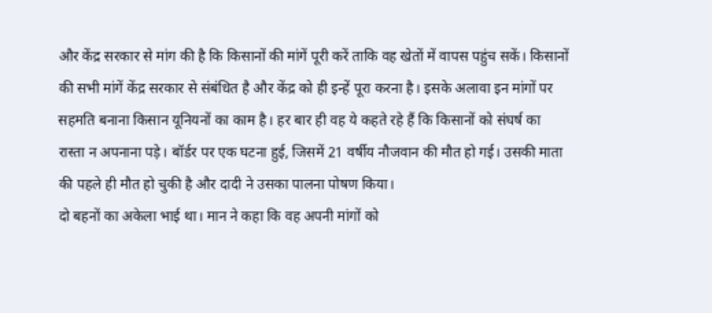और केंद्र सरकार से मांग की है कि किसानों की मांगें पूरी करें ताकि वह खेतों में वापस पहुंच सकें। किसानों की सभी मांगें केंद्र सरकार से संबंधित है और केंद्र को ही इन्हें पूरा करना है। इसके अलावा इन मांगों पर सहमति बनाना किसान यूनियनों का काम है। हर बार ही वह ये कहते रहे हैं कि किसानों को संघर्ष का रास्ता न अपनाना पड़े। बॉर्डर पर एक घटना हुई, जिसमें 21 वर्षीय नौजवान की मौत हो गई। उसकी माता की पहले ही मौत हो चुकी है और दादी ने उसका पालना पोषण किया।
दो बहनों का अकेला भाई था। मान ने कहा कि वह अपनी मांगों को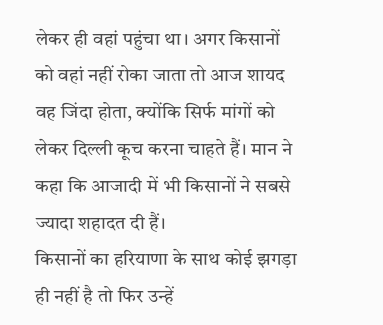लेकर ही वहां पहुंचा था। अगर किसानों को वहां नहीं रोका जाता तो आज शायद वह जिंदा होता, क्योंकि सिर्फ मांगों को लेकर दिल्ली कूच करना चाहते हैं। मान ने कहा कि आजादी में भी किसानों ने सबसे ज्यादा शहादत दी हैं।
किसानों का हरियाणा के साथ कोई झगड़ा ही नहीं है तो फिर उन्हें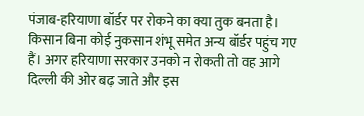पंजाब-हरियाणा बॉर्डर पर रोकने का क्या तुक बनता है। किसान बिना कोई नुकसान शंभू समेत अन्य बॉर्डर पहुंच गए हैं। अगर हरियाणा सरकार उनको न रोकती तो वह आगे दिल्ली की ओर बढ़ जाते और इस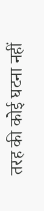तरह की कोई घटना नहीं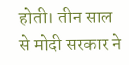होती। तीन साल से मोदी सरकार ने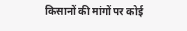किसानों की मांगों पर कोई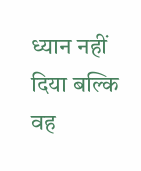ध्यान नहीं दिया बल्कि वह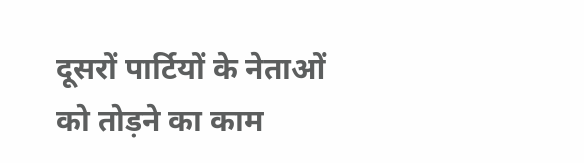दूसरों पार्टियों के नेताओं को तोड़ने का काम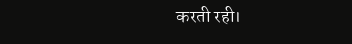करती रही।